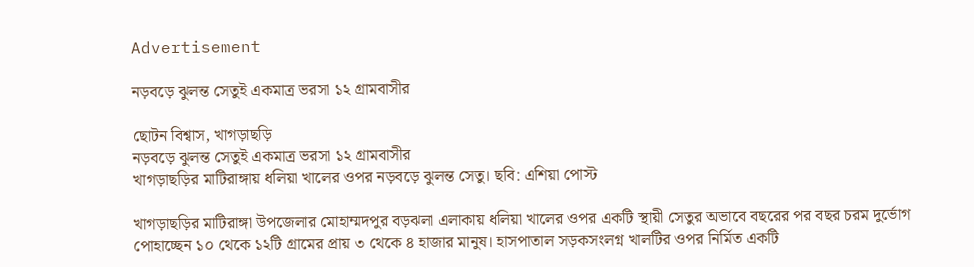Advertisement

নড়বড়ে ঝুলন্ত সেতুই একমাত্র ভরসা ১২ গ্রামবাসীর

ছোটন বিশ্বাস, খাগড়াছড়ি
নড়বড়ে ঝুলন্ত সেতুই একমাত্র ভরসা ১২ গ্রামবাসীর
খাগড়াছড়ির মাটিরাঙ্গায় ধলিয়া খালের ওপর নড়বড়ে ঝুলন্ত সেতু। ছবি: এশিয়া পোস্ট

খাগড়াছড়ির মাটিরাঙ্গা উপজেলার মোহাম্মদপুর বড়ঝলা এলাকায় ধলিয়া খালের ওপর একটি স্থায়ী সেতুর অভাবে বছরের পর বছর চরম দুর্ভোগ পোহাচ্ছেন ১০ থেকে ১২টি গ্রামের প্রায় ৩ থেকে ৪ হাজার মানুষ। হাসপাতাল সড়কসংলগ্ন খালটির ওপর নির্মিত একটি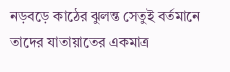নড়বড়ে কাঠের ঝুলন্ত সেতুই বর্তমানে তাদের যাতায়াতের একমাত্র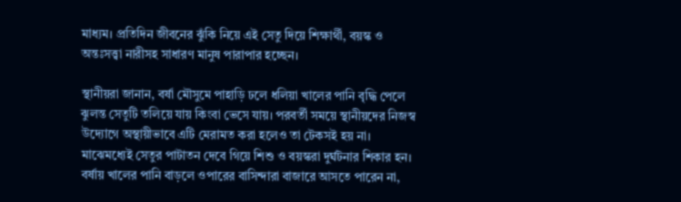মাধ্যম। প্রতিদিন জীবনের ঝুঁকি নিয়ে এই সেতু দিয়ে শিক্ষার্থী, বয়স্ক ও অন্তঃসত্ত্বা নারীসহ সাধারণ মানুষ পারাপার হচ্ছেন।

স্থানীয়রা জানান, বর্ষা মৌসুমে পাহাড়ি ঢলে ধলিয়া খালের পানি বৃদ্ধি পেলে ঝুলন্ত সেতুটি তলিয়ে যায় কিংবা ভেসে যায়। পরবর্তী সময়ে স্থানীয়দের নিজস্ব উদ্যোগে অস্থায়ীভাবে এটি মেরামত করা হলেও তা টেকসই হয় না। মাঝেমধ্যেই সেতুর পাটাতন দেবে গিয়ে শিশু ও বয়স্করা দুর্ঘটনার শিকার হন। বর্ষায় খালের পানি বাড়লে ওপারের বাসিন্দারা বাজারে আসতে পারেন না,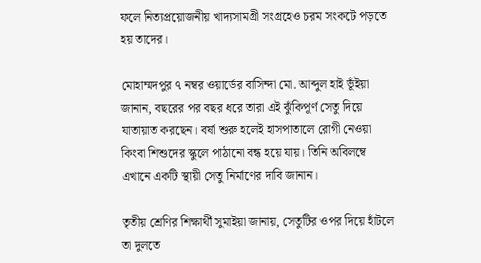ফলে নিত্যপ্রয়োজনীয় খাদ্যসামগ্রী সংগ্রহেও চরম সংকটে পড়তে হয় তাদের।

মোহাম্মদপুর ৭ নম্বর ওয়ার্ডের বাসিন্দা মো. আব্দুল হাই ভূঁইয়া জানান, বছরের পর বছর ধরে তারা এই ঝুঁকিপূর্ণ সেতু দিয়ে যাতায়াত করছেন। বর্ষা শুরু হলেই হাসপাতালে রোগী নেওয়া কিংবা শিশুদের স্কুলে পাঠানো বন্ধ হয়ে যায়। তিনি অবিলম্বে এখানে একটি স্থায়ী সেতু নির্মাণের দাবি জানান।

তৃতীয় শ্রেণির শিক্ষার্থী সুমাইয়া জানায়, সেতুটির ওপর দিয়ে হাঁটলে তা দুলতে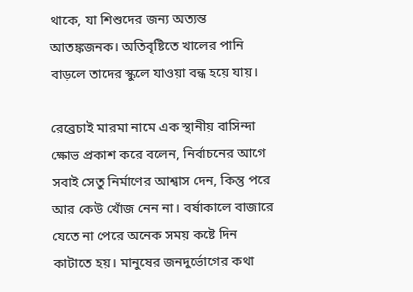থাকে, যা শিশুদের জন্য অত্যন্ত আতঙ্কজনক। অতিবৃষ্টিতে খালের পানি বাড়লে তাদের স্কুলে যাওয়া বন্ধ হয়ে যায়।

রেব্রেচাই মারমা নামে এক স্থানীয় বাসিন্দা ক্ষোভ প্রকাশ করে বলেন, নির্বাচনের আগে সবাই সেতু নির্মাণের আশ্বাস দেন, কিন্তু পরে আর কেউ খোঁজ নেন না। বর্ষাকালে বাজারে যেতে না পেরে অনেক সময় কষ্টে দিন কাটাতে হয়। মানুষের জনদুর্ভোগের কথা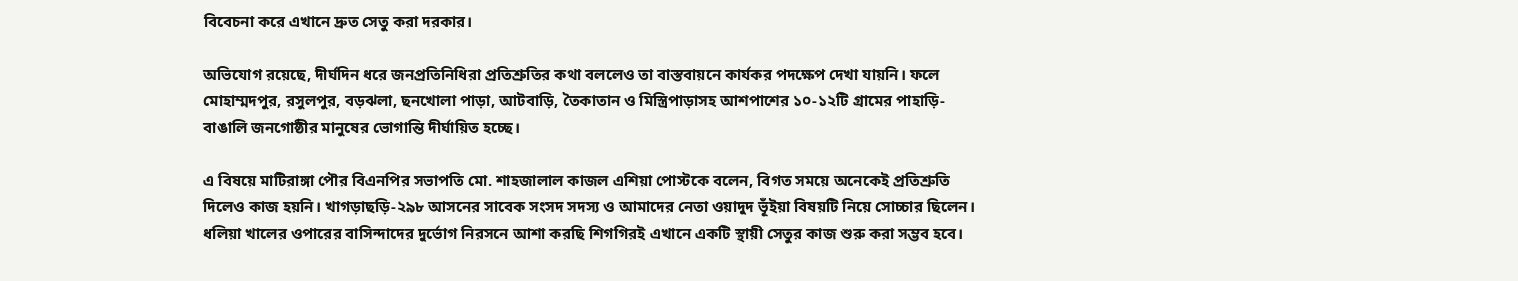বিবেচনা করে এখানে দ্রুত সেতু করা দরকার।

অভিযোগ রয়েছে, দীর্ঘদিন ধরে জনপ্রতিনিধিরা প্রতিশ্রুতির কথা বললেও তা বাস্তবায়নে কার্যকর পদক্ষেপ দেখা যায়নি। ফলে মোহাম্মদপুর, রসুলপুর, বড়ঝলা, ছনখোলা পাড়া, আটবাড়ি, তৈকাতান ও মিস্ত্রিপাড়াসহ আশপাশের ১০-১২টি গ্রামের পাহাড়ি-বাঙালি জনগোষ্ঠীর মানুষের ভোগান্তি দীর্ঘায়িত হচ্ছে।

এ বিষয়ে মাটিরাঙ্গা পৌর বিএনপির সভাপতি মো. শাহজালাল কাজল এশিয়া পোস্টকে বলেন, বিগত সময়ে অনেকেই প্রতিশ্রুতি দিলেও কাজ হয়নি। খাগড়াছড়ি-২৯৮ আসনের সাবেক সংসদ সদস্য ও আমাদের নেতা ওয়াদুদ ভূঁইয়া বিষয়টি নিয়ে সোচ্চার ছিলেন। ধলিয়া খালের ওপারের বাসিন্দাদের দুর্ভোগ নিরসনে আশা করছি শিগগিরই এখানে একটি স্থায়ী সেতুর কাজ শুরু করা সম্ভব হবে।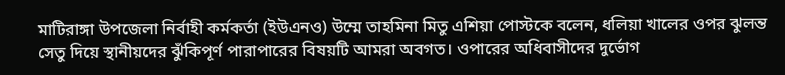মাটিরাঙ্গা উপজেলা নির্বাহী কর্মকর্তা (ইউএনও) উম্মে তাহমিনা মিতু এশিয়া পোস্টকে বলেন, ধলিয়া খালের ওপর ঝুলন্ত সেতু দিয়ে স্থানীয়দের ঝুঁকিপূর্ণ পারাপারের বিষয়টি আমরা অবগত। ওপারের অধিবাসীদের দুর্ভোগ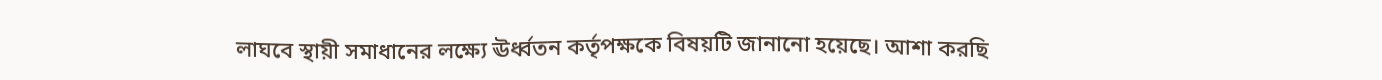লাঘবে স্থায়ী সমাধানের লক্ষ্যে ঊর্ধ্বতন কর্তৃপক্ষকে বিষয়টি জানানো হয়েছে। আশা করছি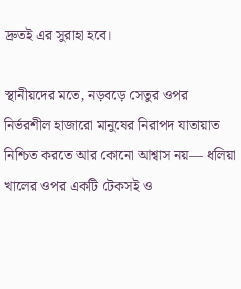দ্রুতই এর সুরাহা হবে।

স্থানীয়দের মতে, নড়বড়ে সেতুর ওপর নির্ভরশীল হাজারো মানুষের নিরাপদ যাতায়াত নিশ্চিত করতে আর কোনো আশ্বাস নয়— ধলিয়া খালের ওপর একটি টেকসই ও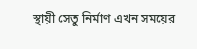স্থায়ী সেতু নির্মাণ এখন সময়ের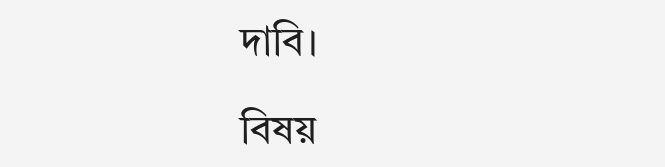দাবি।

বিষয়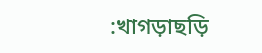:খাগড়াছড়ি